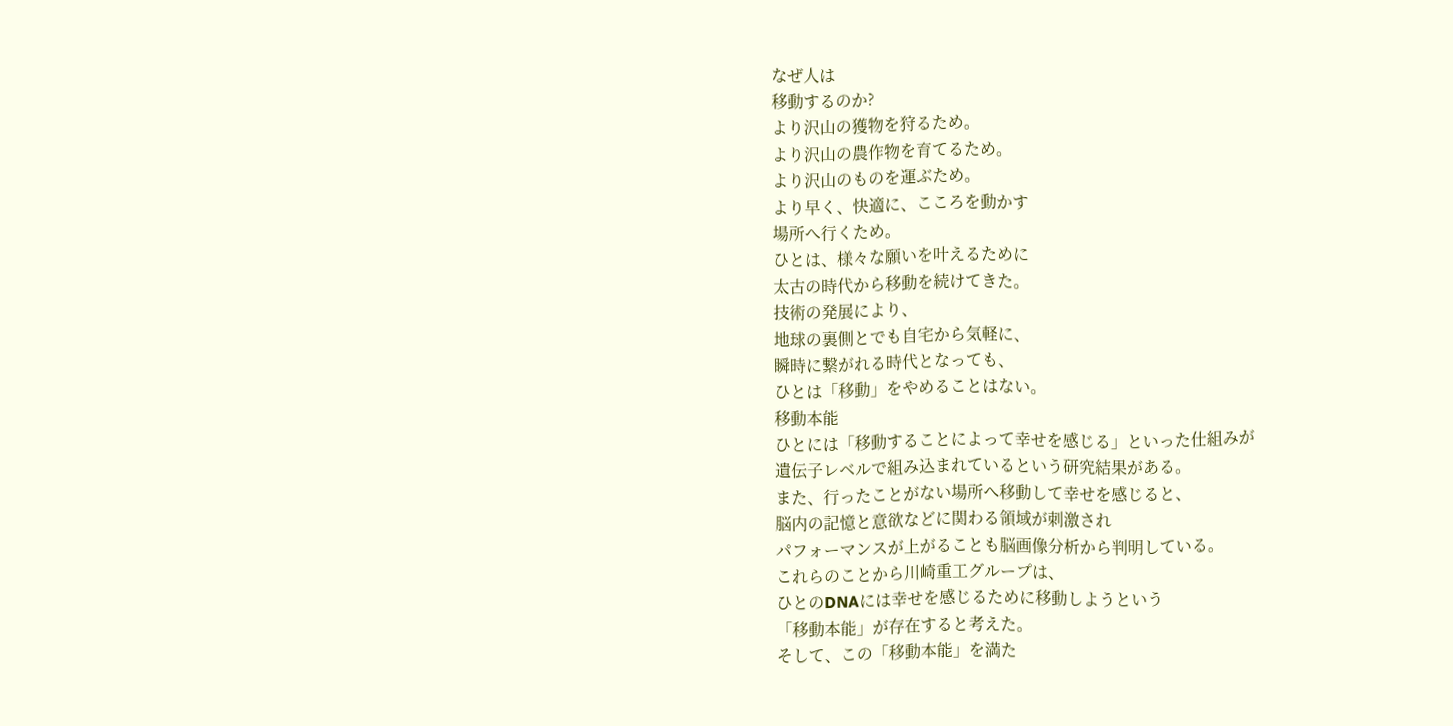なぜ人は
移動するのか?
より沢山の獲物を狩るため。
より沢山の農作物を育てるため。
より沢山のものを運ぶため。
より早く、快適に、こころを動かす
場所へ行くため。
ひとは、様々な願いを叶えるために
太古の時代から移動を続けてきた。
技術の発展により、
地球の裏側とでも自宅から気軽に、
瞬時に繋がれる時代となっても、
ひとは「移動」をやめることはない。
移動本能
ひとには「移動することによって幸せを感じる」といった仕組みが
遺伝子レベルで組み込まれているという研究結果がある。
また、行ったことがない場所へ移動して幸せを感じると、
脳内の記憶と意欲などに関わる領域が刺激され
パフォーマンスが上がることも脳画像分析から判明している。
これらのことから川崎重工グループは、
ひとのDNAには幸せを感じるために移動しようという
「移動本能」が存在すると考えた。
そして、この「移動本能」を満た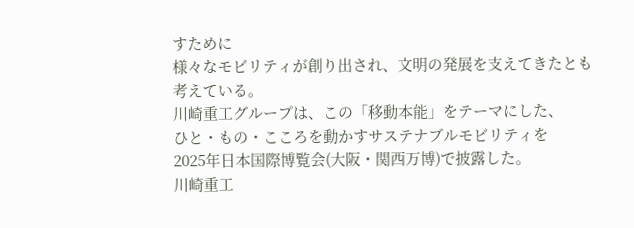すために
様々なモビリティが創り出され、文明の発展を支えてきたとも考えている。
川崎重工グループは、この「移動本能」をテーマにした、
ひと・もの・こころを動かすサステナブルモビリティを
2025年日本国際博覧会(大阪・関西万博)で披露した。
川崎重工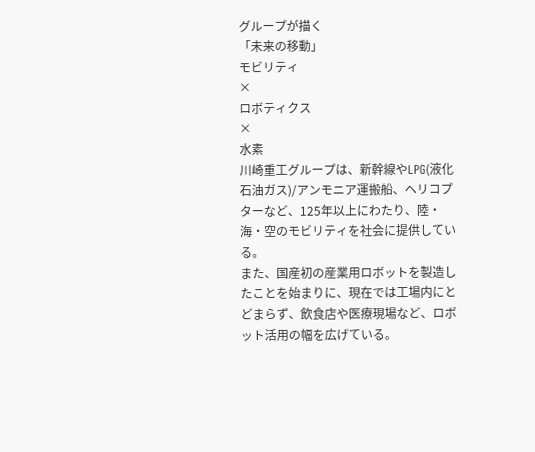グループが描く
「未来の移動」
モビリティ
×
ロボティクス
×
水素
川崎重工グループは、新幹線やLPG(液化石油ガス)/アンモニア運搬船、ヘリコプターなど、125年以上にわたり、陸・海・空のモビリティを社会に提供している。
また、国産初の産業用ロボットを製造したことを始まりに、現在では工場内にとどまらず、飲食店や医療現場など、ロボット活用の幅を広げている。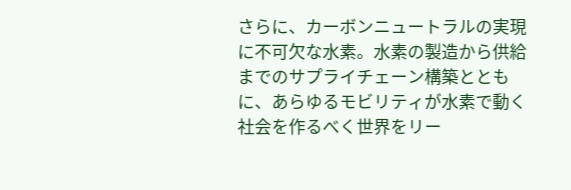さらに、カーボンニュートラルの実現に不可欠な水素。水素の製造から供給までのサプライチェーン構築とともに、あらゆるモビリティが水素で動く社会を作るべく世界をリー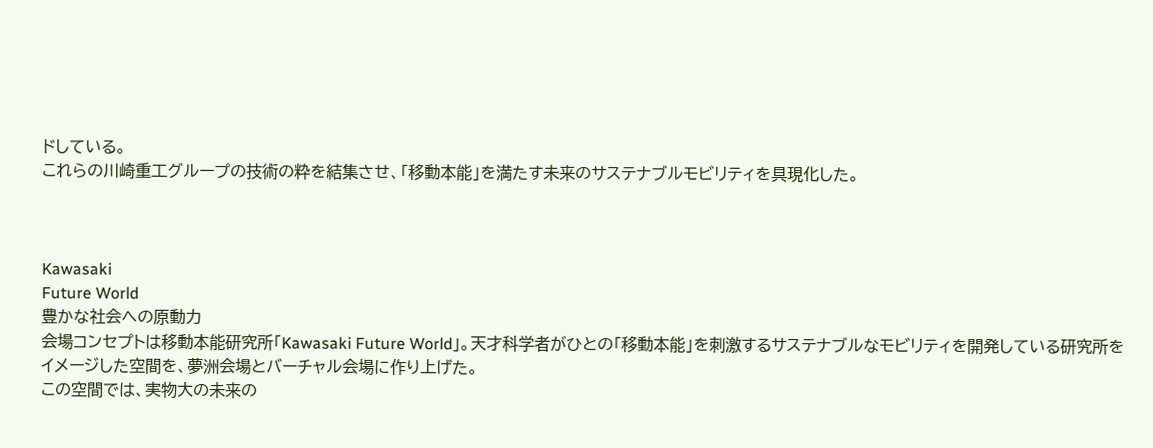ドしている。
これらの川崎重工グループの技術の粋を結集させ、「移動本能」を満たす未来のサステナブルモビリティを具現化した。



Kawasaki
Future World
豊かな社会への原動力
会場コンセプトは移動本能研究所「Kawasaki Future World」。天才科学者がひとの「移動本能」を刺激するサステナブルなモビリティを開発している研究所をイメージした空間を、夢洲会場とバーチャル会場に作り上げた。
この空間では、実物大の未来の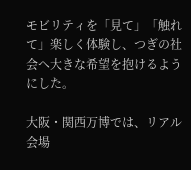モビリティを「見て」「触れて」楽しく体験し、つぎの社会へ大きな希望を抱けるようにした。

大阪・関西万博では、リアル会場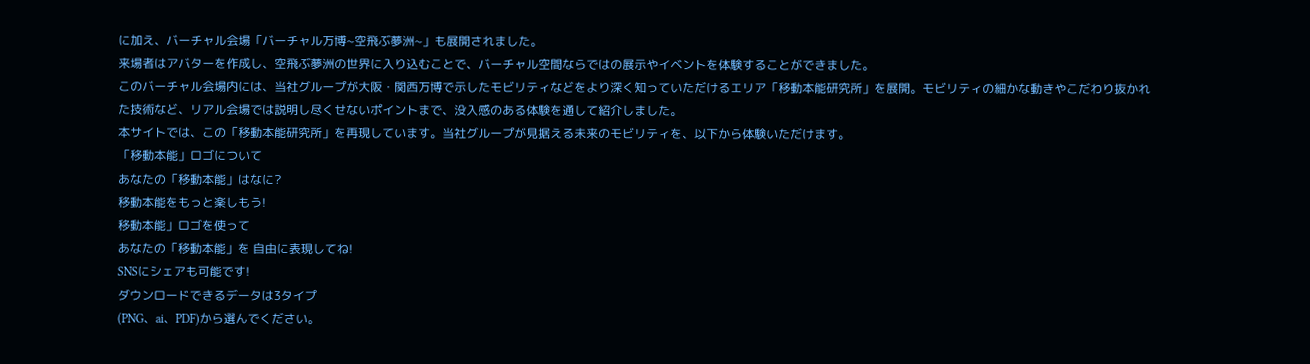に加え、バーチャル会場「バーチャル万博~空飛ぶ夢洲~」も展開されました。
来場者はアバターを作成し、空飛ぶ夢洲の世界に入り込むことで、バーチャル空間ならではの展示やイベントを体験することができました。
このバーチャル会場内には、当社グループが大阪・関西万博で示したモビリティなどをより深く知っていただけるエリア「移動本能研究所」を展開。モビリティの細かな動きやこだわり抜かれた技術など、リアル会場では説明し尽くせないポイントまで、没入感のある体験を通して紹介しました。
本サイトでは、この「移動本能研究所」を再現しています。当社グループが見据える未来のモビリティを、以下から体験いただけます。
「移動本能」ロゴについて
あなたの「移動本能」はなに?
移動本能をもっと楽しもう!
移動本能」ロゴを使って
あなたの「移動本能」を 自由に表現してね!
SNSにシェアも可能です!
ダウンロードできるデータは3タイプ
(PNG、ai、PDF)から選んでください。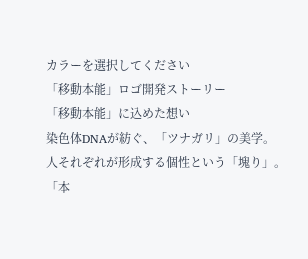カラーを選択してください
「移動本能」ロゴ開発ストーリー
「移動本能」に込めた想い
染色体DNAが紡ぐ、「ツナガリ」の美学。
人それぞれが形成する個性という「塊り」。
「本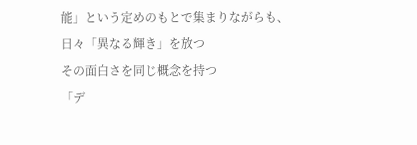能」という定めのもとで集まりながらも、
日々「異なる輝き」を放つ
その面白さを同じ概念を持つ
「デ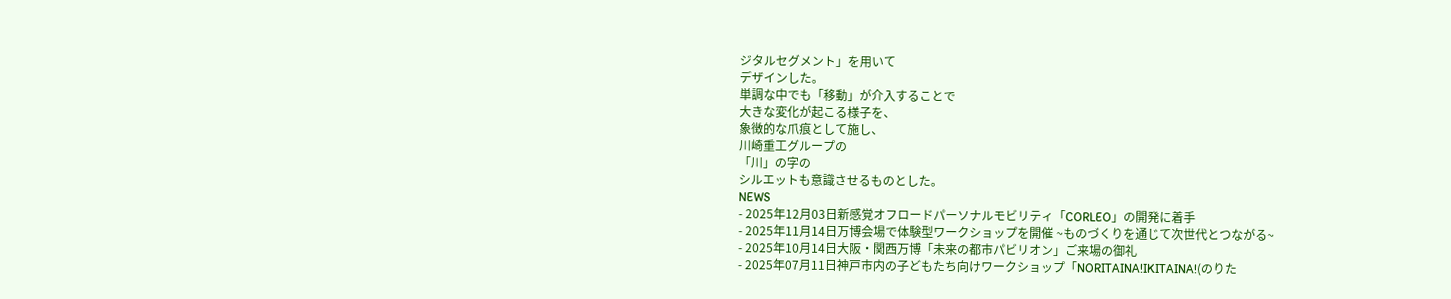ジタルセグメント」を用いて
デザインした。
単調な中でも「移動」が介入することで
大きな変化が起こる様子を、
象徴的な爪痕として施し、
川崎重工グループの
「川」の字の
シルエットも意識させるものとした。
NEWS
- 2025年12月03日新感覚オフロードパーソナルモビリティ「CORLEO」の開発に着手
- 2025年11月14日万博会場で体験型ワークショップを開催 ~ものづくりを通じて次世代とつながる~
- 2025年10月14日大阪・関西万博「未来の都市パビリオン」ご来場の御礼
- 2025年07月11日神戸市内の子どもたち向けワークショップ「NORITAINA!IKITAINA!(のりた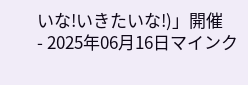いな!いきたいな!)」開催
- 2025年06月16日マインク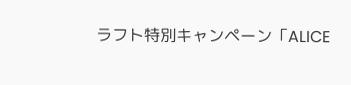ラフト特別キャンペーン「ALICE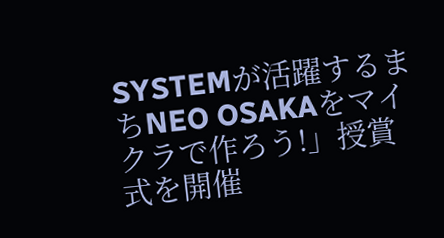SYSTEMが活躍するまちNEO OSAKAをマイクラで作ろう!」授賞式を開催